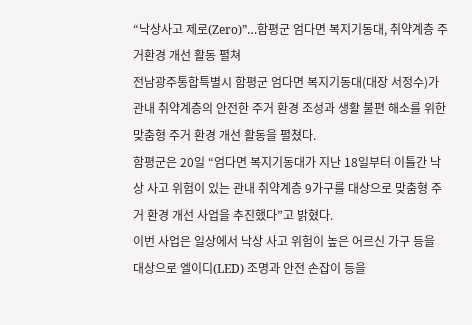“낙상사고 제로(Zero)”…함평군 엄다면 복지기동대, 취약계층 주거환경 개선 활동 펼쳐
전남광주통합특별시 함평군 엄다면 복지기동대(대장 서정수)가 관내 취약계층의 안전한 주거 환경 조성과 생활 불편 해소를 위한 맞춤형 주거 환경 개선 활동을 펼쳤다.
함평군은 20일 “엄다면 복지기동대가 지난 18일부터 이틀간 낙상 사고 위험이 있는 관내 취약계층 9가구를 대상으로 맞춤형 주거 환경 개선 사업을 추진했다”고 밝혔다.
이번 사업은 일상에서 낙상 사고 위험이 높은 어르신 가구 등을 대상으로 엘이디(LED) 조명과 안전 손잡이 등을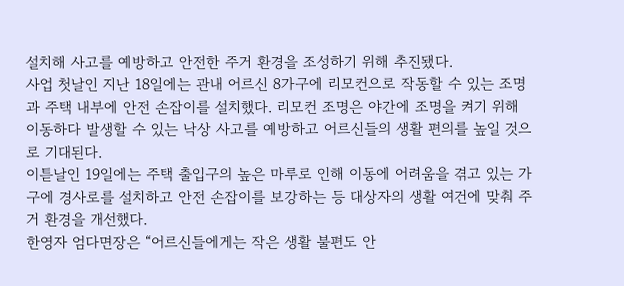설치해 사고를 예방하고 안전한 주거 환경을 조성하기 위해 추진됐다.
사업 첫날인 지난 18일에는 관내 어르신 8가구에 리모컨으로 작동할 수 있는 조명과 주택 내부에 안전 손잡이를 설치했다. 리모컨 조명은 야간에 조명을 켜기 위해 이동하다 발생할 수 있는 낙상 사고를 예방하고 어르신들의 생활 편의를 높일 것으로 기대된다.
이튿날인 19일에는 주택 출입구의 높은 마루로 인해 이동에 어려움을 겪고 있는 가구에 경사로를 설치하고 안전 손잡이를 보강하는 등 대상자의 생활 여건에 맞춰 주거 환경을 개선했다.
한영자 엄다면장은 “어르신들에게는 작은 생활 불편도 안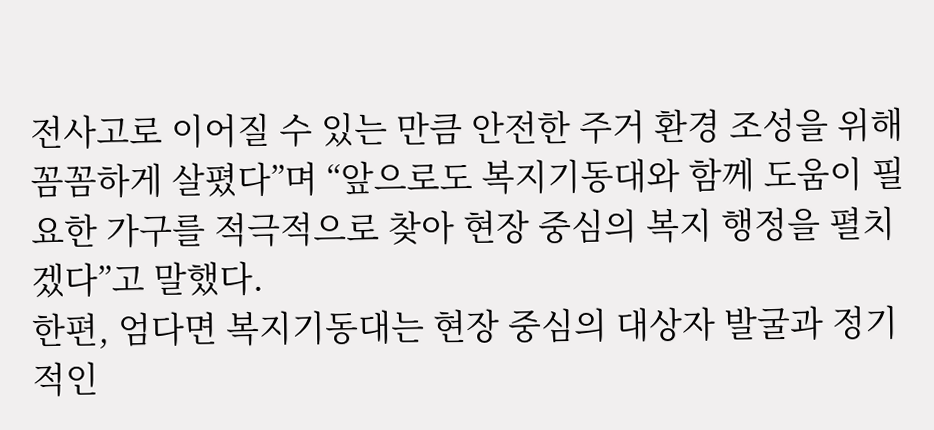전사고로 이어질 수 있는 만큼 안전한 주거 환경 조성을 위해 꼼꼼하게 살폈다”며 “앞으로도 복지기동대와 함께 도움이 필요한 가구를 적극적으로 찾아 현장 중심의 복지 행정을 펼치겠다”고 말했다.
한편, 엄다면 복지기동대는 현장 중심의 대상자 발굴과 정기적인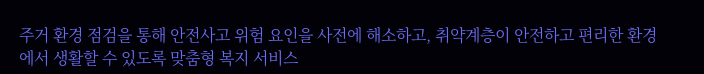주거 환경 점검을 통해 안전사고 위험 요인을 사전에 해소하고, 취약계층이 안전하고 편리한 환경에서 생활할 수 있도록 맞춤형 복지 서비스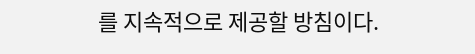를 지속적으로 제공할 방침이다.